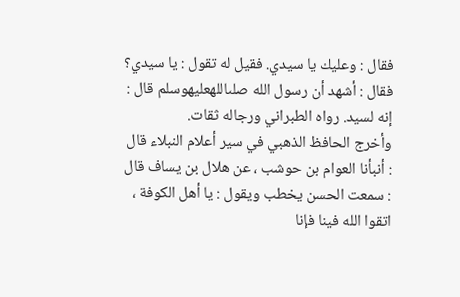فقال : وعليك يا سيدي. فقيل له تقول : يا سيدي؟ فقال : أشهد أن رسول الله صلىاللهعليهوسلم قال : إنه لسيد. رواه الطبراني ورجاله ثقات.
وأخرج الحافظ الذهبي في سير أعلام النبلاء قال : أنبأنا العوام بن حوشب ، عن هلال بن يساف قال : سمعت الحسن يخطب ويقول : يا أهل الكوفة ، اتقوا الله فينا فإنا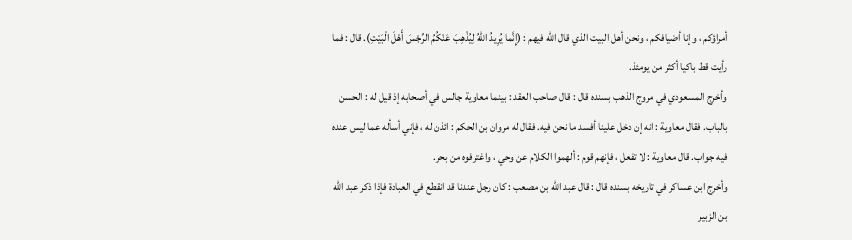أمراؤكم ، وإنا أضيافكم ، ونحن أهل البيت الذي قال الله فيهم : (إِنَّما يُرِيدُ اللهُ لِيُذْهِبَ عَنْكُمُ الرِّجْسَ أَهْلَ الْبَيْتِ). قال : فما رأيت قط باكيا أكثر من يومئذ.
وأخرج المسعودي في مروج الذهب بسنده قال : قال صاحب العقد : بينما معاوية جالس في أصحابه إذ قيل له : الحسن بالباب. فقال معاوية : انه إن دخل علينا أفسد ما نحن فيه. فقال له مروان بن الحكم : ائذن له ، فإني أسأله عما ليس عنده فيه جواب. قال معاوية : لا تفعل ، فإنهم قوم : ألهموا الكلام عن وحي ، واغترفوه من بحر.
وأخرج ابن عساكر في تاريخه بسنده قال : قال عبد الله بن مصعب : كان رجل عندنا قد انقطع في العبادة فإذا ذكر عبد الله بن الزبير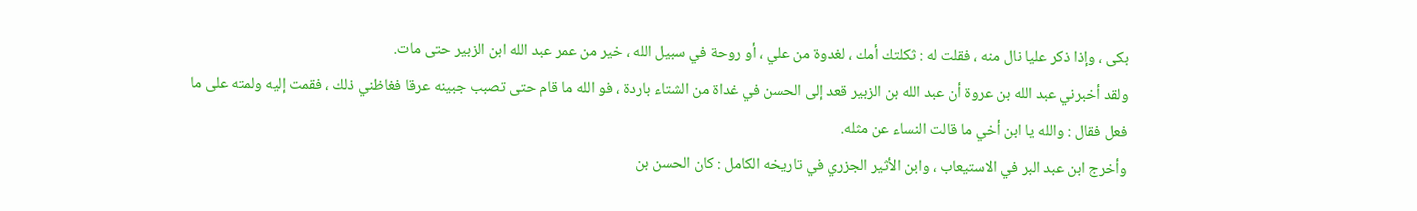بكى ، وإذا ذكر عليا نال منه ، فقلت له : ثكلتك أمك ، لغدوة من علي ، أو روحة في سبيل الله ، خير من عمر عبد الله ابن الزبير حتى مات.
ولقد أخبرني عبد الله بن عروة أن عبد الله بن الزبير قعد إلى الحسن في غداة من الشتاء باردة ، فو الله ما قام حتى تصبب جبينه عرقا فغاظني ذلك ، فقمت إليه ولمته على ما فعل فقال : والله يا ابن أخي ما قالت النساء عن مثله.
وأخرج ابن عبد البر في الاستيعاب ، وابن الأثير الجزري في تاريخه الكامل : كان الحسن بن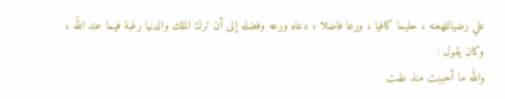علي رضياللهعنه ، حليما كافيا ، ورعا فاضلا ، دعاه ورعه وفضله إلى أن ترك الملك والدنيا رغبة فيما عند الله ، وكان يقول :
والله ما أحببت منذ علمت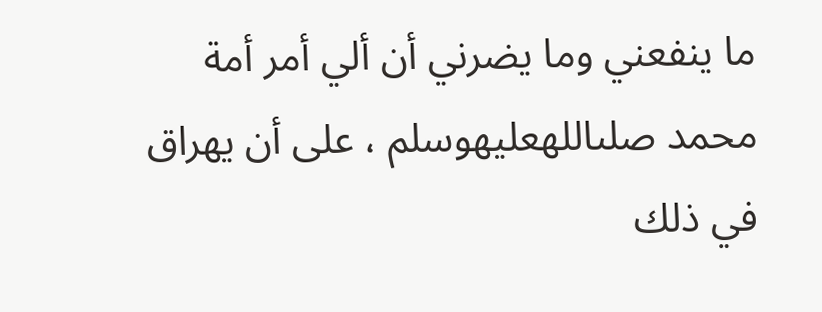ما ينفعني وما يضرني أن ألي أمر أمة محمد صلىاللهعليهوسلم ، على أن يهراق في ذلك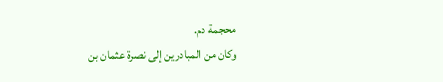محجمة دم.
وكان من المبادرين إلى نصرة عثمان بن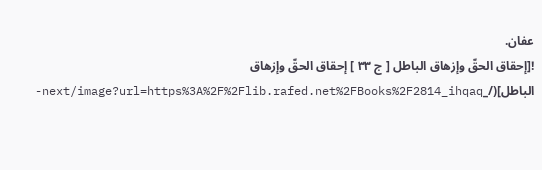عفان.
![إحقاق الحقّ وإزهاق الباطل [ ج ٣٣ ] إحقاق الحقّ وإزهاق الباطل](/_next/image?url=https%3A%2F%2Flib.rafed.net%2FBooks%2F2814_ihqaq-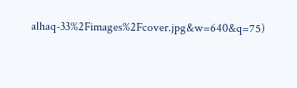alhaq-33%2Fimages%2Fcover.jpg&w=640&q=75)